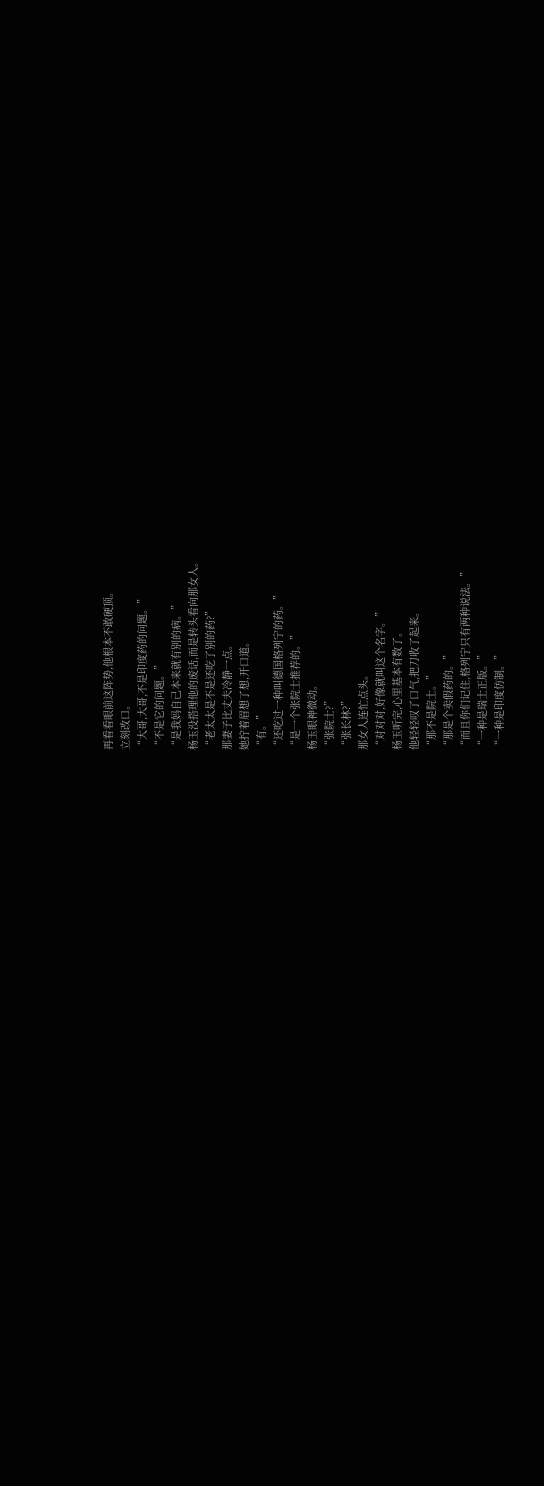再看看眼前这阵势,他根本不敢硬顶。
立刻改口。
“大哥,大哥,不是印度药的问题。”
“不是它的问题。”
“是我妈自己本来就有别的病。”
杨玉没搭理他的废话,而是转头看向那女人。
“老太太是不是还吃了别的药?”
那妻子比丈夫冷静一点。
她拧着眉想了想,开口道。
“有。”
“还吃过一种叫德国格列宁的药。”
“是一个张院士推荐的。”
杨玉眼神微动。
“张院士?”
“张长林?”
那女人连忙点头。
“对对对,好像就叫这个名字。”
杨玉听完,心里基本有数了。
他轻轻叹了口气,把刀收了起来。
“那不是院士。”
“那是个卖假药的。”
“而且你们记住,格列宁只有两种说法。”
“一种是瑞士正版。”
“一种是印度仿制。”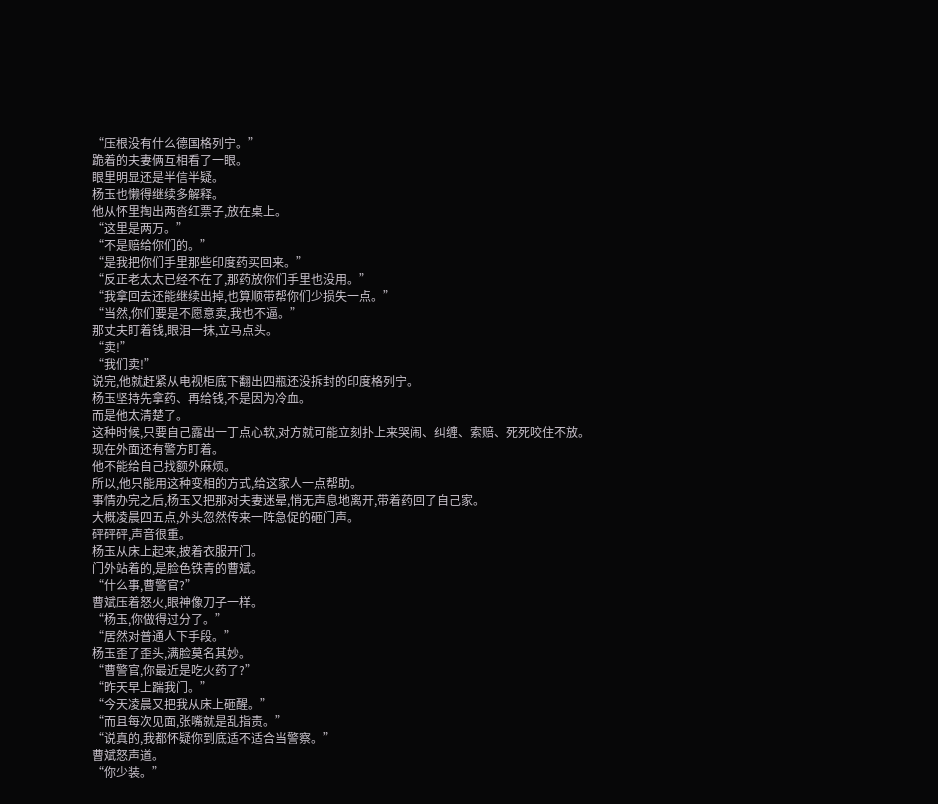“压根没有什么德国格列宁。”
跪着的夫妻俩互相看了一眼。
眼里明显还是半信半疑。
杨玉也懒得继续多解释。
他从怀里掏出两沓红票子,放在桌上。
“这里是两万。”
“不是赔给你们的。”
“是我把你们手里那些印度药买回来。”
“反正老太太已经不在了,那药放你们手里也没用。”
“我拿回去还能继续出掉,也算顺带帮你们少损失一点。”
“当然,你们要是不愿意卖,我也不逼。”
那丈夫盯着钱,眼泪一抹,立马点头。
“卖!”
“我们卖!”
说完,他就赶紧从电视柜底下翻出四瓶还没拆封的印度格列宁。
杨玉坚持先拿药、再给钱,不是因为冷血。
而是他太清楚了。
这种时候,只要自己露出一丁点心软,对方就可能立刻扑上来哭闹、纠缠、索赔、死死咬住不放。
现在外面还有警方盯着。
他不能给自己找额外麻烦。
所以,他只能用这种变相的方式,给这家人一点帮助。
事情办完之后,杨玉又把那对夫妻迷晕,悄无声息地离开,带着药回了自己家。
大概凌晨四五点,外头忽然传来一阵急促的砸门声。
砰砰砰,声音很重。
杨玉从床上起来,披着衣服开门。
门外站着的,是脸色铁青的曹斌。
“什么事,曹警官?”
曹斌压着怒火,眼神像刀子一样。
“杨玉,你做得过分了。”
“居然对普通人下手段。”
杨玉歪了歪头,满脸莫名其妙。
“曹警官,你最近是吃火药了?”
“昨天早上踹我门。”
“今天凌晨又把我从床上砸醒。”
“而且每次见面,张嘴就是乱指责。”
“说真的,我都怀疑你到底适不适合当警察。”
曹斌怒声道。
“你少装。”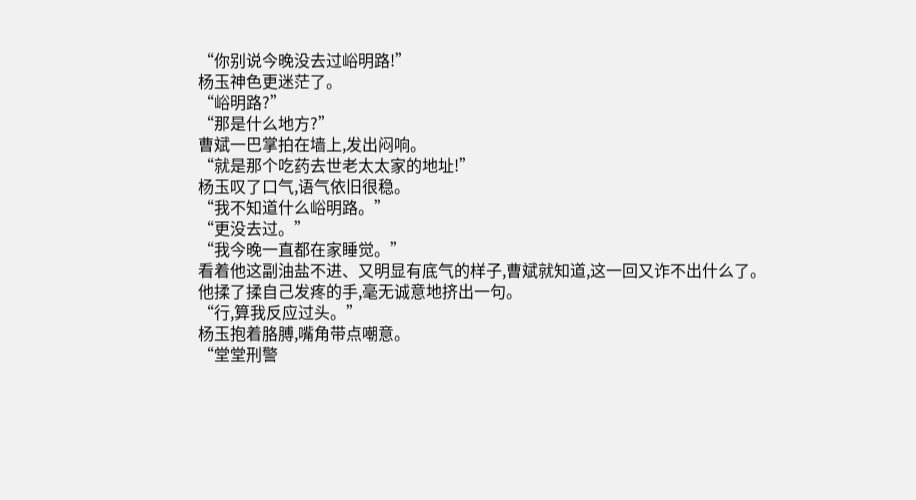“你别说今晚没去过峪明路!”
杨玉神色更迷茫了。
“峪明路?”
“那是什么地方?”
曹斌一巴掌拍在墙上,发出闷响。
“就是那个吃药去世老太太家的地址!”
杨玉叹了口气,语气依旧很稳。
“我不知道什么峪明路。”
“更没去过。”
“我今晚一直都在家睡觉。”
看着他这副油盐不进、又明显有底气的样子,曹斌就知道,这一回又诈不出什么了。
他揉了揉自己发疼的手,毫无诚意地挤出一句。
“行,算我反应过头。”
杨玉抱着胳膊,嘴角带点嘲意。
“堂堂刑警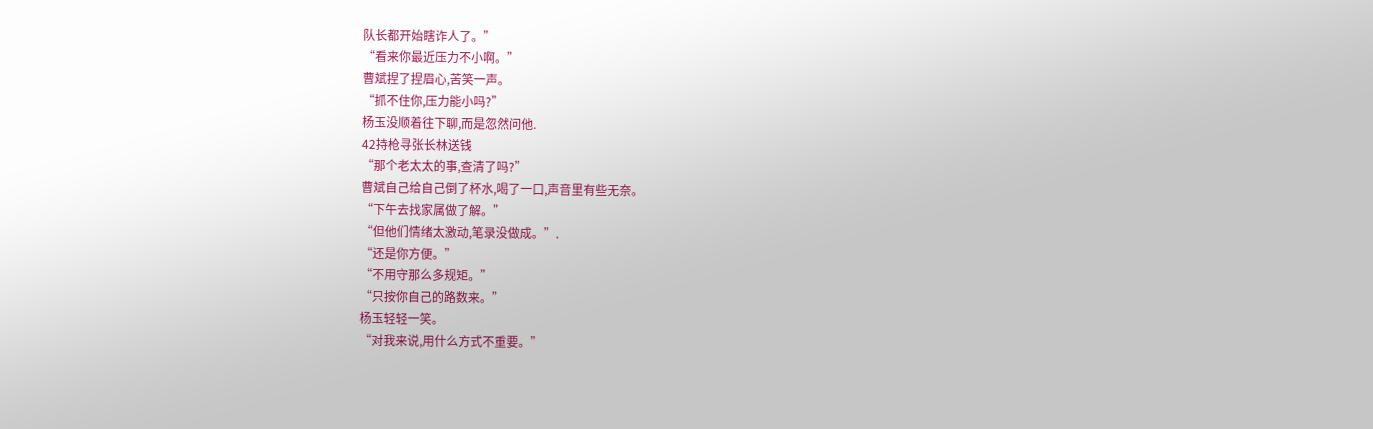队长都开始瞎诈人了。”
“看来你最近压力不小啊。”
曹斌捏了捏眉心,苦笑一声。
“抓不住你,压力能小吗?”
杨玉没顺着往下聊,而是忽然问他.
42持枪寻张长林送钱
“那个老太太的事,查清了吗?”
曹斌自己给自己倒了杯水,喝了一口,声音里有些无奈。
“下午去找家属做了解。”
“但他们情绪太激动,笔录没做成。”.
“还是你方便。”
“不用守那么多规矩。”
“只按你自己的路数来。”
杨玉轻轻一笑。
“对我来说,用什么方式不重要。”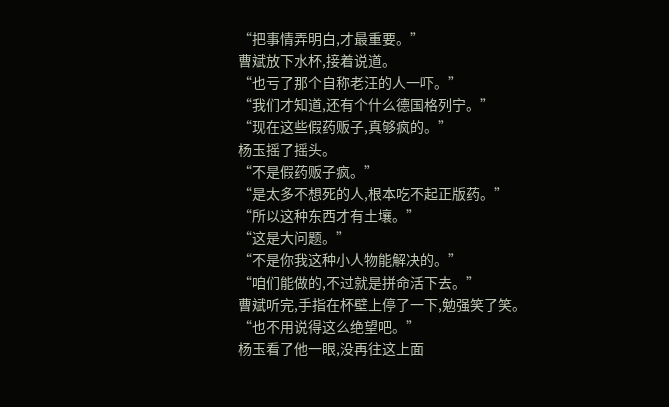“把事情弄明白,才最重要。”
曹斌放下水杯,接着说道。
“也亏了那个自称老汪的人一吓。”
“我们才知道,还有个什么德国格列宁。”
“现在这些假药贩子,真够疯的。”
杨玉摇了摇头。
“不是假药贩子疯。”
“是太多不想死的人,根本吃不起正版药。”
“所以这种东西才有土壤。”
“这是大问题。”
“不是你我这种小人物能解决的。”
“咱们能做的,不过就是拼命活下去。”
曹斌听完,手指在杯壁上停了一下,勉强笑了笑。
“也不用说得这么绝望吧。”
杨玉看了他一眼,没再往这上面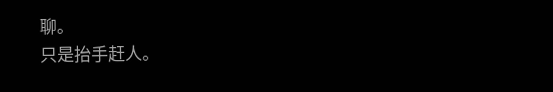聊。
只是抬手赶人。